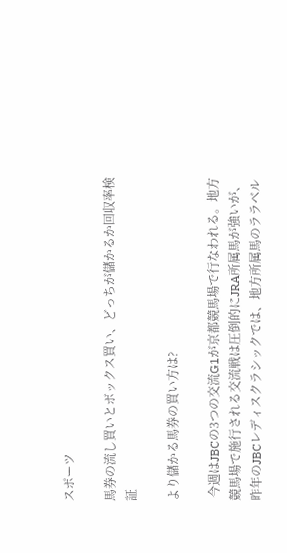スポーツ

馬券の流し買いとボックス買い、どっちが儲かるか回収率検証

より儲かる馬券の買い方は?

 今週はJBCの3つの交流G1が京都競馬場で行なわれる。地方競馬場で施行される交流戦は圧倒的にJRA所属馬が強いが、昨年のJBCレディスクラシックでは、地方所属馬のララベル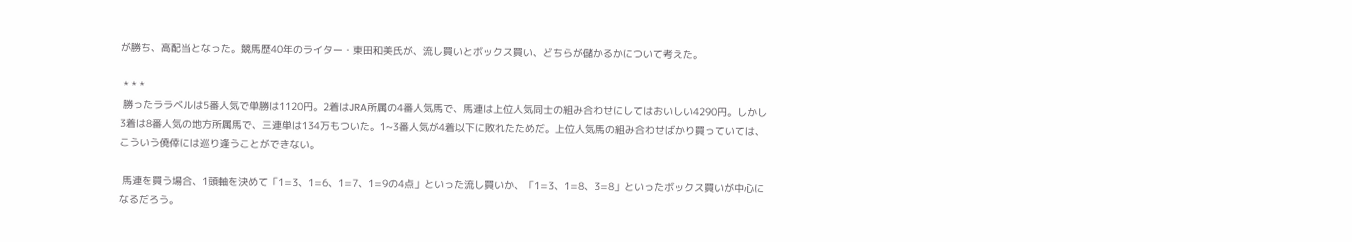が勝ち、高配当となった。競馬歴40年のライター・東田和美氏が、流し買いとボックス買い、どちらが儲かるかについて考えた。

 * * *
 勝ったララベルは5番人気で単勝は1120円。2着はJRA所属の4番人気馬で、馬連は上位人気同士の組み合わせにしてはおいしい4290円。しかし3着は8番人気の地方所属馬で、三連単は134万もついた。1~3番人気が4着以下に敗れたためだ。上位人気馬の組み合わせばかり買っていては、こういう僥倖には巡り逢うことができない。

 馬連を買う場合、1頭軸を決めて「1=3、1=6、1=7、1=9の4点」といった流し買いか、「1=3、1=8、3=8」といったボックス買いが中心になるだろう。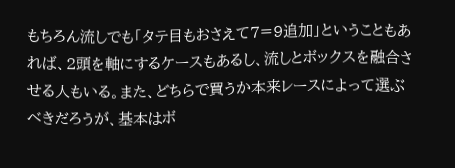もちろん流しでも「タテ目もおさえて7=9追加」ということもあれば、2頭を軸にするケースもあるし、流しとボックスを融合させる人もいる。また、どちらで買うか本来レースによって選ぶべきだろうが、基本はボ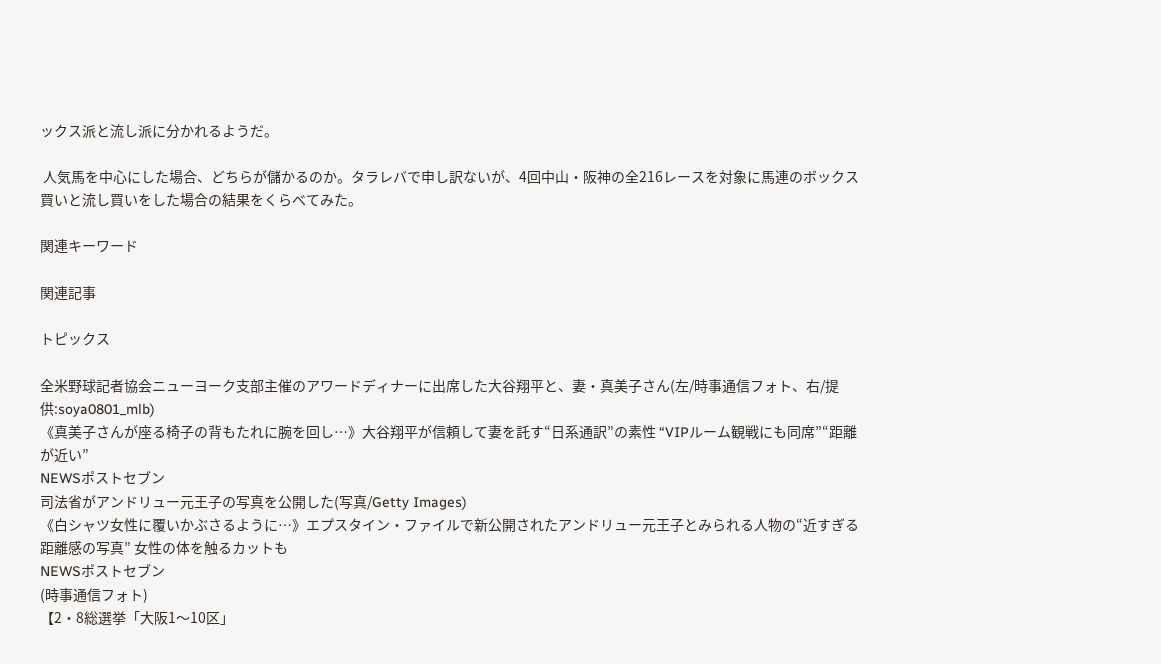ックス派と流し派に分かれるようだ。

 人気馬を中心にした場合、どちらが儲かるのか。タラレバで申し訳ないが、4回中山・阪神の全216レースを対象に馬連のボックス買いと流し買いをした場合の結果をくらべてみた。

関連キーワード

関連記事

トピックス

全米野球記者協会ニューヨーク支部主催のアワードディナーに出席した大谷翔平と、妻・真美子さん(左/時事通信フォト、右/提供:soya0801_mlb)
《真美子さんが座る椅子の背もたれに腕を回し…》大谷翔平が信頼して妻を託す“日系通訳”の素性 “VIPルーム観戦にも同席”“距離が近い”
NEWSポストセブン
司法省がアンドリュー元王子の写真を公開した(写真/Getty Images)
《白シャツ女性に覆いかぶさるように…》エプスタイン・ファイルで新公開されたアンドリュー元王子とみられる人物の“近すぎる距離感の写真” 女性の体を触るカットも
NEWSポストセブン
(時事通信フォト)
【2・8総選挙「大阪1〜10区」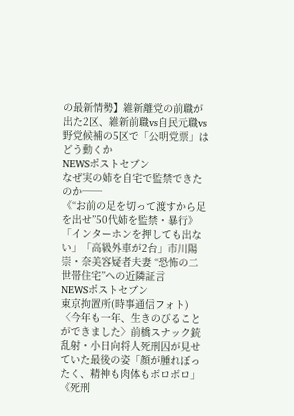の最新情勢】維新離党の前職が出た2区、維新前職vs自民元職vs野党候補の5区で「公明党票」はどう動くか
NEWSポストセブン
なぜ実の姉を自宅で監禁できたのか──
《“お前の足を切って渡すから足を出せ”50代姉を監禁・暴行》「インターホンを押しても出ない」「高級外車が2台」市川陽崇・奈美容疑者夫妻 “恐怖の二世帯住宅”への近隣証言
NEWSポストセブン
東京拘置所(時事通信フォト)
〈今年も一年、生きのびることができました〉前橋スナック銃乱射・小日向将人死刑囚が見せていた最後の姿「顔が腫れぼったく、精神も肉体もボロボロ」《死刑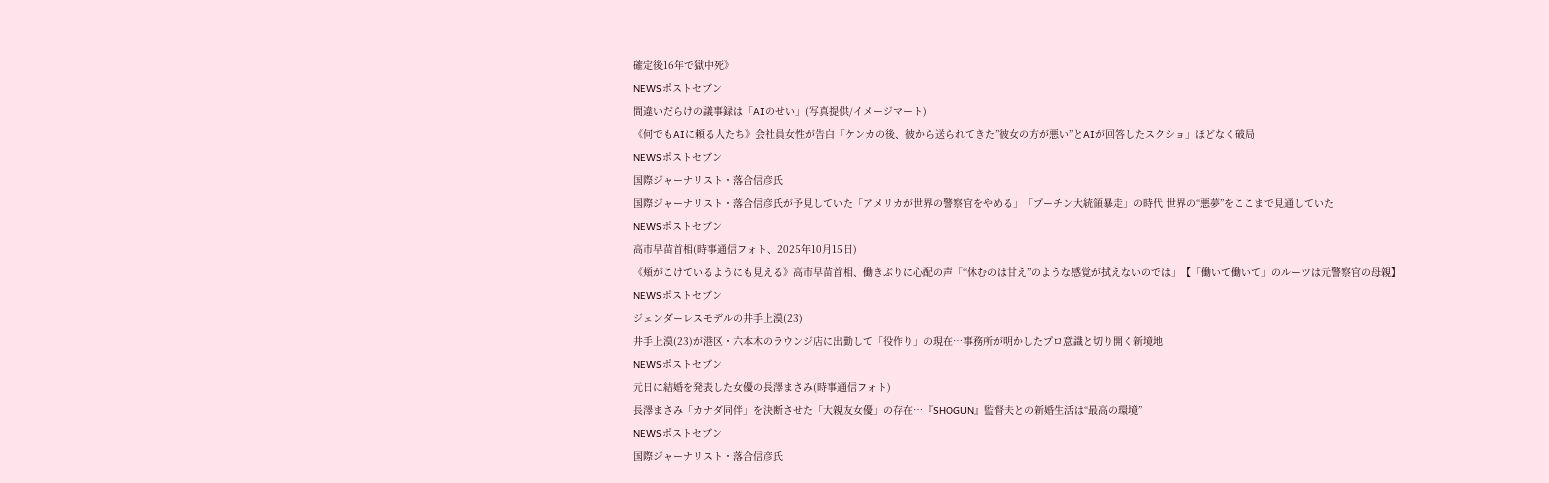確定後16年で獄中死》
NEWSポストセブン
間違いだらけの議事録は「AIのせい」(写真提供/イメージマート)
《何でもAIに頼る人たち》会社員女性が告白「ケンカの後、彼から送られてきた”彼女の方が悪い”とAIが回答したスクショ」ほどなく破局
NEWSポストセブン
国際ジャーナリスト・落合信彦氏
国際ジャーナリスト・落合信彦氏が予見していた「アメリカが世界の警察官をやめる」「プーチン大統領暴走」の時代 世界の“悪夢”をここまで見通していた
NEWSポストセブン
高市早苗首相(時事通信フォト、2025年10月15日)
《頬がこけているようにも見える》高市早苗首相、働きぶりに心配の声「“休むのは甘え”のような感覚が拭えないのでは」【「働いて働いて」のルーツは元警察官の母親】
NEWSポストセブン
ジェンダーレスモデルの井手上漠(23)
井手上漠(23)が港区・六本木のラウンジ店に出勤して「役作り」の現在…事務所が明かしたプロ意識と切り開く新境地
NEWSポストセブン
元日に結婚を発表した女優の長澤まさみ(時事通信フォト)
長澤まさみ「カナダ同伴」を決断させた「大親友女優」の存在…『SHOGUN』監督夫との新婚生活は“最高の環境”
NEWSポストセブン
国際ジャーナリスト・落合信彦氏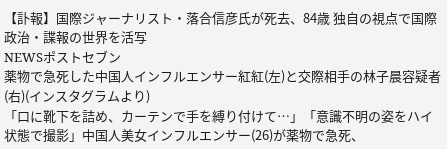【訃報】国際ジャーナリスト・落合信彦氏が死去、84歳 独自の視点で国際政治・諜報の世界を活写
NEWSポストセブン
薬物で急死した中国人インフルエンサー紅紅(左)と交際相手の林子晨容疑者(右)(インスタグラムより)
「口に靴下を詰め、カーテンで手を縛り付けて…」「意識不明の姿をハイ状態で撮影」中国人美女インフルエンサー(26)が薬物で急死、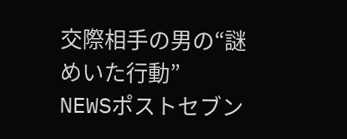交際相手の男の“謎めいた行動”
NEWSポストセブン